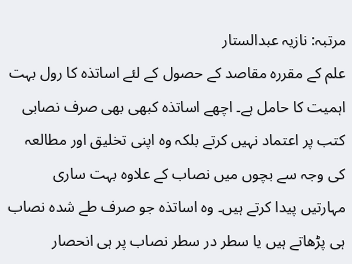مرتبہ: نازیہ عبدالستار
علم کے مقررہ مقاصد کے حصول کے لئے اساتذہ کا رول بہت اہمیت کا حامل ہے۔ اچھے اساتذہ کبھی بھی صرف نصابی کتب پر اعتماد نہیں کرتے بلکہ وہ اپنی تخلیق اور مطالعہ کی وجہ سے بچوں میں نصاب کے علاوہ بہت ساری مہارتیں پیدا کرتے ہیں۔ وہ اساتذہ جو صرف طے شدہ نصاب ہی پڑھاتے ہیں یا سطر در سطر نصاب پر ہی انحصار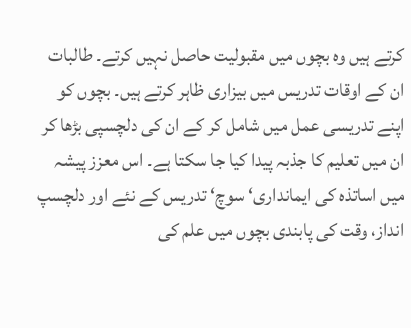کرتے ہیں وہ بچوں میں مقبولیت حاصل نہیں کرتے۔ طالبات ان کے اوقات تدریس میں بیزاری ظاہر کرتے ہیں۔ بچوں کو اپنے تدریسی عمل میں شامل کر کے ان کی دلچسپی بڑھا کر ان میں تعلیم کا جذبہ پیدا کیا جا سکتا ہے۔ اس معزز پیشہ میں اساتذہ کی ایمانداری‘ سوچ‘ تدریس کے نئے اور دلچسپ انداز، وقت کی پابندی بچوں میں علم کی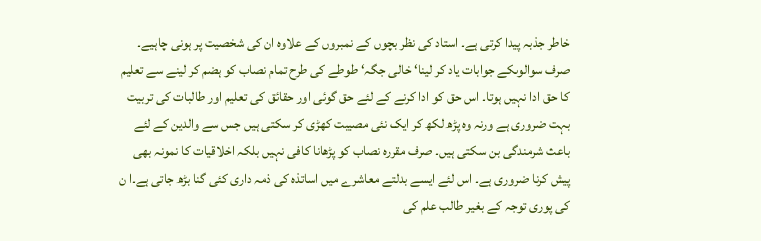خاطر جذبہ پیدا کرتی ہے۔ استاد کی نظر بچوں کے نمبروں کے علاوہ ان کی شخصیت پر ہونی چاہیے۔ صرف سوالوںکے جوابات یاد کر لینا‘ خالی جگہ‘ طوطے کی طرح تمام نصاب کو ہضم کر لینے سے تعلیم کا حق ادا نہیں ہوتا۔ اس حق کو ادا کرنے کے لئے حق گوئی اور حقائق کی تعلیم اور طالبات کی تربیت بہت ضروری ہے ورنہ وہ پڑھ لکھ کر ایک نئی مصیبت کھڑی کر سکتی ہیں جس سے والدین کے لئے باعث شرمندگی بن سکتی ہیں۔ صرف مقررہ نصاب کو پڑھانا کافی نہیں بلکہ اخلاقیات کا نمونہ بھی پیش کرنا ضروری ہے۔ اس لئے ایسے بدلتے معاشرے میں اساتذہ کی ذمہ داری کئی گنا بڑھ جاتی ہے۔ا ن کی پوری توجہ کے بغیر طالب علم کی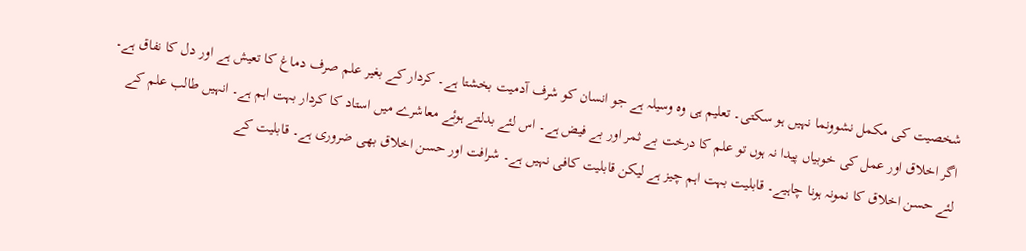شخصیت کی مکمل نشوونما نہیں ہو سکتی۔ تعلیم ہی وہ وسیلہ ہے جو انسان کو شرف آدمیت بخشتا ہے۔ کردار کے بغیر علم صرف دماغ کا تعیش ہے اور دل کا نفاق ہے۔ اگر اخلاق اور عمل کی خوبیاں پیدا نہ ہوں تو علم کا درخت بے ثمر اور بے فیض ہے۔ اس لئے بدلتے ہوئے معاشرے میں استاد کا کردار بہت اہم ہے۔ انہیں طالب علم کے لئے حسن اخلاق کا نمونہ ہونا چاہیے۔ قابلیت بہت اہم چیز ہے لیکن قابلیت کافی نہیں ہے۔ شرافت اور حسن اخلاق بھی ضروری ہے۔ قابلیت کے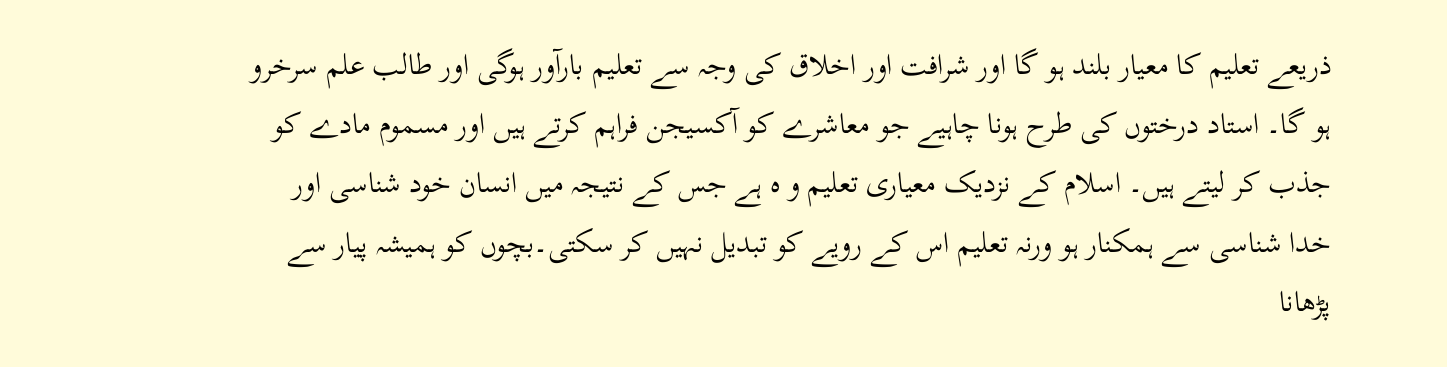ذریعے تعلیم کا معیار بلند ہو گا اور شرافت اور اخلاق کی وجہ سے تعلیم بارآور ہوگی اور طالب علم سرخرو ہو گا۔ استاد درختوں کی طرح ہونا چاہیے جو معاشرے کو آکسیجن فراہم کرتے ہیں اور مسموم مادے کو جذب کر لیتے ہیں۔ اسلام کے نزدیک معیاری تعلیم و ہ ہے جس کے نتیجہ میں انسان خود شناسی اور خدا شناسی سے ہمکنار ہو ورنہ تعلیم اس کے رویے کو تبدیل نہیں کر سکتی۔بچوں کو ہمیشہ پیار سے پڑھانا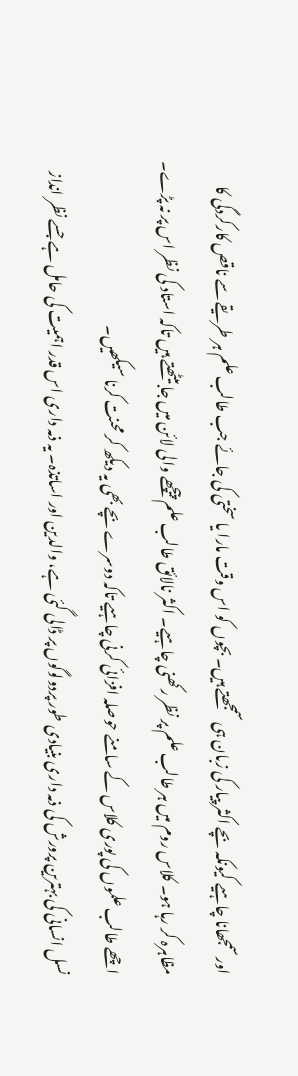اور سمجھانا چاہیے کیونکہ بچے اکثر پیار کی زبان ہی سمجھتے ہیں۔ بچوں کو اس وقت مارا یا سختی کی جائے جب طالب علم ہر طریقے سے ناقص کارکردگی کا مظاہرہ کر رہا ہو۔ کلاس روم میں ہر طالب علم پر نظر رکھنی چاہیے۔ اکثر نالائق طالب علم پیچھے والی لائن میں جا بیٹھتے ہیں تاکہ استاد کی نظر اس پر نہ پڑے۔ اچھے طالب علموں کی پوری کلاس کے سامنے حوصلہ افزائی کرنی چاہیے تاکہ دوسرے بچے بھی یہ دیکھ کر محنت کرنا سیکھیں۔
نسل انسانی کی بہترین پرورش کی ذمہ داری بنیادی طور پردولوگوں پر ڈالی گئی ہے، والدین اور اساتذہ۔ یہ ذمہ داری اس قدر اہمیت کی حامل ہے جسے نظر انداز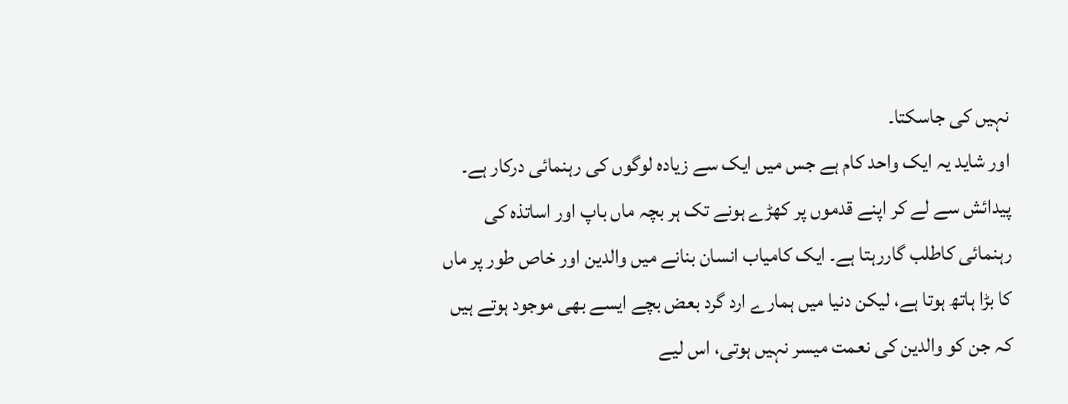نہیں کی جاسکتا۔
اور شاید یہ ایک واحد کام ہے جس میں ایک سے زیادہ لوگوں کی رہنمائی درکار ہے۔ پیدائش سے لے کر اپنے قدموں پر کھڑے ہونے تک ہر بچہ ماں باپ اور اساتذہ کی رہنمائی کاطلب گاررہتا ہے۔ ایک کامیاب انسان بنانے میں والدین اور خاص طور پر ماں کا بڑا ہاتھ ہوتا ہے، لیکن دنیا میں ہمارے ارد گرد بعض بچے ایسے بھی موجود ہوتے ہیں کہ جن کو والدین کی نعمت میسر نہیں ہوتی، اس لیے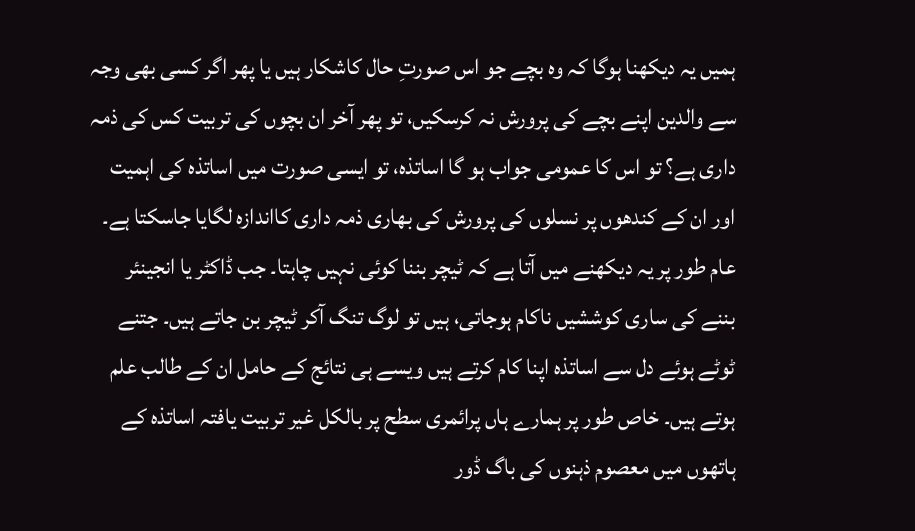ہمیں یہ دیکھنا ہوگا کہ وہ بچے جو اس صورتِ حال کاشکار ہیں یا پھر اگر کسی بھی وجہ سے والدین اپنے بچے کی پرورش نہ کرسکیں، تو پھر آخر ان بچوں کی تربیت کس کی ذمہ داری ہے؟ تو اس کا عمومی جواب ہو گا اساتذہ، تو ایسی صورت میں اساتذہ کی اہمیت اور ان کے کندھوں پر نسلوں کی پرورش کی بھاری ذمہ داری کااندازہ لگایا جاسکتا ہے۔
عام طور پر یہ دیکھنے میں آتا ہے کہ ٹیچر بننا کوئی نہیں چاہتا۔ جب ڈاکٹر یا انجینئر بننے کی ساری کوششیں ناکام ہوجاتی، ہیں تو لوگ تنگ آکر ٹیچر بن جاتے ہیں۔ جتنے ٹوٹے ہوئے دل سے اساتذہ اپنا کام کرتے ہیں ویسے ہی نتائج کے حامل ان کے طالب علم ہوتے ہیں۔ خاص طور پر ہمارے ہاں پرائمری سطح پر بالکل غیر تربیت یافتہ اساتذہ کے ہاتھوں میں معصوم ذہنوں کی باگ ڈور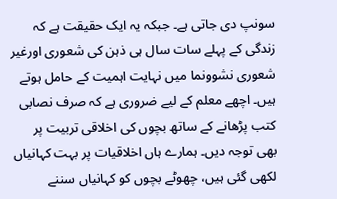سونپ دی جاتی ہے۔ جبکہ یہ ایک حقیقت ہے کہ زندگی کے پہلے سات سال ہی ذہن کی شعوری اورغیر شعوری نشوونما میں نہایت اہمیت کے حامل ہوتے ہیں۔ اچھے معلم کے لیے ضروری ہے کہ صرف نصابی کتب پڑھانے کے ساتھ بچوں کی اخلاقی تربیت پر بھی توجہ دیں۔ ہمارے ہاں اخلاقیات پر بہت کہانیاں لکھی گئی ہیں، چھوٹے بچوں کو کہانیاں سننے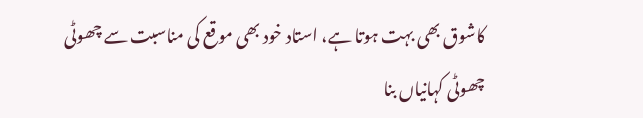کاشوق بھی بہت ہوتا ہے، استاد خود بھی موقع کی مناسبت سے چھوٹی چھوٹی کہانیاں بنا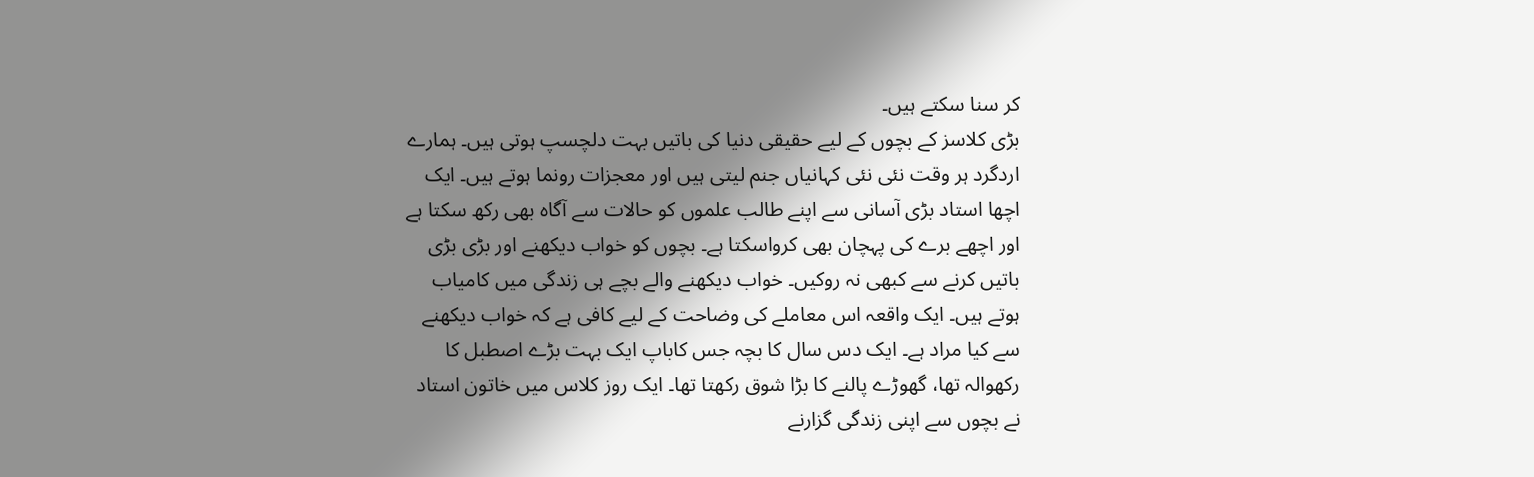کر سنا سکتے ہیں۔
بڑی کلاسز کے بچوں کے لیے حقیقی دنیا کی باتیں بہت دلچسپ ہوتی ہیں۔ ہمارے اردگرد ہر وقت نئی نئی کہانیاں جنم لیتی ہیں اور معجزات رونما ہوتے ہیں۔ ایک اچھا استاد بڑی آسانی سے اپنے طالب علموں کو حالات سے آگاہ بھی رکھ سکتا ہے اور اچھے برے کی پہچان بھی کرواسکتا ہے۔ بچوں کو خواب دیکھنے اور بڑی بڑی باتیں کرنے سے کبھی نہ روکیں۔ خواب دیکھنے والے بچے ہی زندگی میں کامیاب ہوتے ہیں۔ ایک واقعہ اس معاملے کی وضاحت کے لیے کافی ہے کہ خواب دیکھنے سے کیا مراد ہے۔ ایک دس سال کا بچہ جس کاباپ ایک بہت بڑے اصطبل کا رکھوالہ تھا، گھوڑے پالنے کا بڑا شوق رکھتا تھا۔ ایک روز کلاس میں خاتون استاد نے بچوں سے اپنی زندگی گزارنے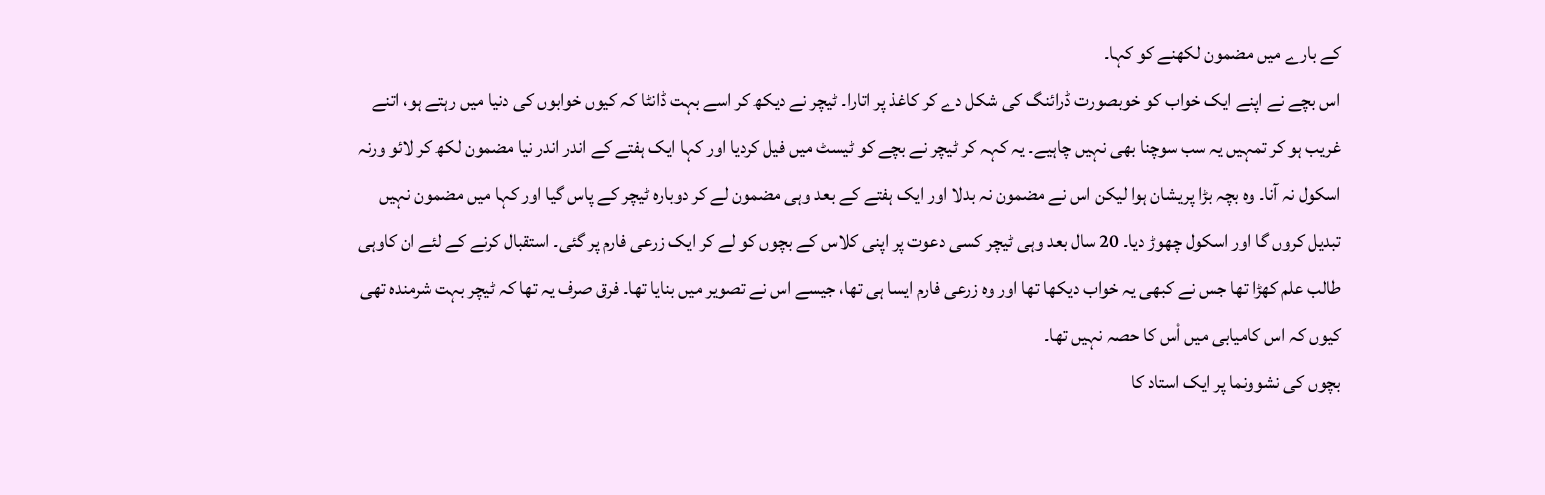کے بارے میں مضمون لکھنے کو کہا۔
اس بچے نے اپنے ایک خواب کو خوبصورت ڈرائنگ کی شکل دے کر کاغذ پر اتارا۔ ٹیچر نے دیکھ کر اسے بہت ڈانٹا کہ کیوں خوابوں کی دنیا میں رہتے ہو، اتنے غریب ہو کر تمہیں یہ سب سوچنا بھی نہیں چاہیے۔ یہ کہہ کر ٹیچر نے بچے کو ٹیسٹ میں فیل کردیا اور کہا ایک ہفتے کے اندر اندر نیا مضمون لکھ کر لائو ورنہ اسکول نہ آنا۔ وہ بچہ بڑا پریشان ہوا لیکن اس نے مضمون نہ بدلا اور ایک ہفتے کے بعد وہی مضمون لے کر دوبارہ ٹیچر کے پاس گیا اور کہا میں مضمون نہیں تبدیل کروں گا اور اسکول چھوڑ دیا۔ 20 سال بعد وہی ٹیچر کسی دعوت پر اپنی کلاس کے بچوں کو لے کر ایک زرعی فارم پر گئی۔ استقبال کرنے کے لئے ان کاوہی طالب علم کھڑا تھا جس نے کبھی یہ خواب دیکھا تھا اور وہ زرعی فارم ایسا ہی تھا، جیسے اس نے تصویر میں بنایا تھا۔ فرق صرف یہ تھا کہ ٹیچر بہت شرمندہ تھی کیوں کہ اس کامیابی میں اْس کا حصہ نہیں تھا۔
بچوں کی نشوونما پر ایک استاد کا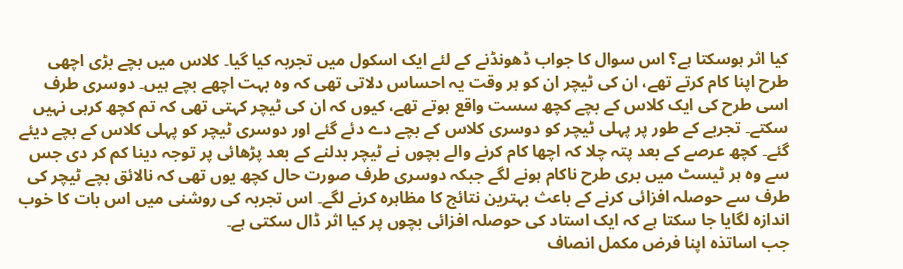کیا اثر ہوسکتا ہے؟ اس سوال کا جواب ڈھونڈنے کے لئے ایک اسکول میں تجربہ کیا گیا۔ کلاس میں بچے بڑی اچھی طرح اپنا کام کرتے تھے، ان کی ٹیچر ان کو ہر وقت یہ احساس دلاتی تھی کہ وہ بہت اچھے بچے ہیں۔ دوسری طرف اسی طرح کی ایک کلاس کے بچے کچھ سست واقع ہوتے تھے، کیوں کہ ان کی ٹیچر کہتی تھی کہ تم کچھ کرہی نہیں سکتے۔ تجربے کے طور پر پہلی ٹیچر کو دوسری کلاس کے بچے دے دئے گئے اور دوسری ٹیچر کو پہلی کلاس کے بچے دیئے گئے۔ کچھ عرصے کے بعد پتہ چلا کہ اچھا کام کرنے والے بچوں نے ٹیچر بدلنے کے بعد پڑھائی پر توجہ دینا کم کر دی جس سے وہ ہر ٹیسٹ میں بری طرح ناکام ہونے لگے جبکہ دوسری طرف صورت حال کچھ یوں تھی کہ نالائق بچے ٹیچر کی طرف سے حوصلہ افزائی کرنے کے باعث بہترین نتائج کا مظاہرہ کرنے لگے۔ اس تجربہ کی روشنی میں اس بات کا خوب اندازہ لگایا جا سکتا ہے کہ ایک استاد کی حوصلہ افزائی بچوں پر کیا اثر ڈال سکتی ہے۔
جب اساتذہ اپنا فرض مکمل انصاف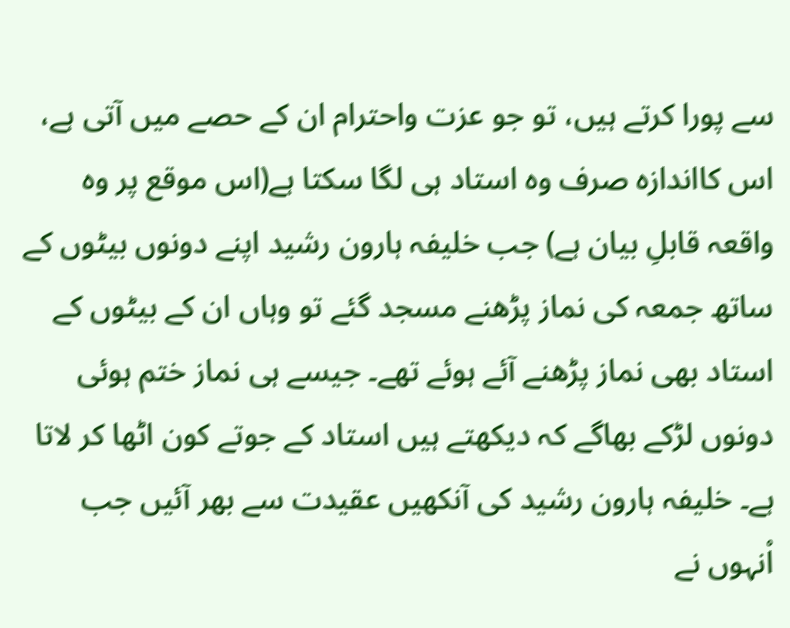سے پورا کرتے ہیں، تو جو عزت واحترام ان کے حصے میں آتی ہے، اس کااندازہ صرف وہ استاد ہی لگا سکتا ہے(اس موقع پر وہ واقعہ قابلِ بیان ہے) جب خلیفہ ہارون رشید اپنے دونوں بیٹوں کے ساتھ جمعہ کی نماز پڑھنے مسجد گئے تو وہاں ان کے بیٹوں کے استاد بھی نماز پڑھنے آئے ہوئے تھے۔ جیسے ہی نماز ختم ہوئی دونوں لڑکے بھاگے کہ دیکھتے ہیں استاد کے جوتے کون اٹھا کر لاتا ہے۔ خلیفہ ہارون رشید کی آنکھیں عقیدت سے بھر آئیں جب اْنہوں نے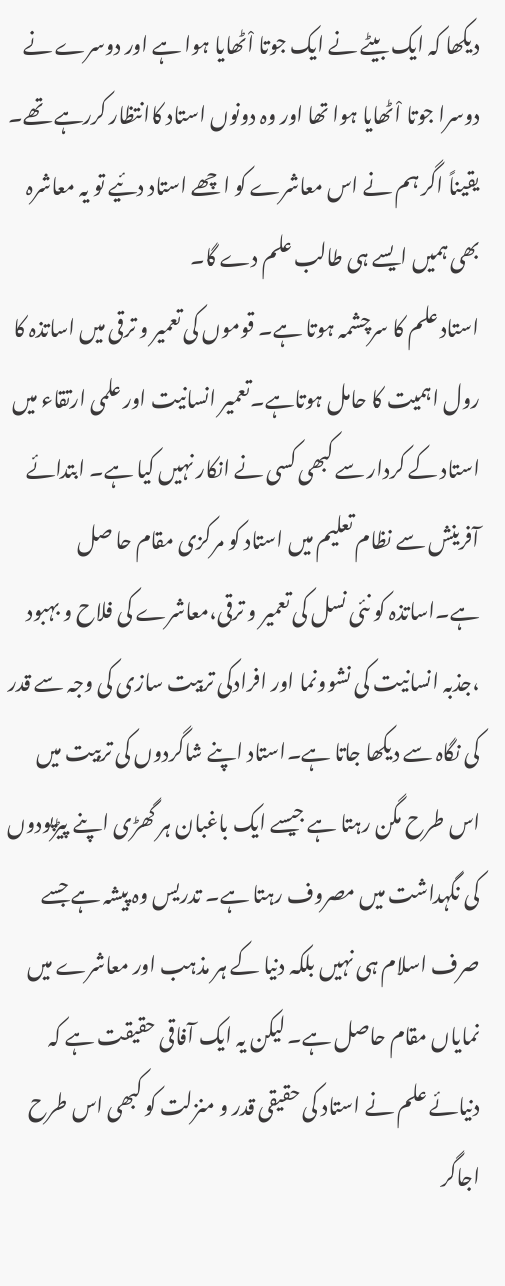دیکھا کہ ایک بیٹے نے ایک جوتا اْٹھایا ہوا ہے اور دوسرے نے دوسرا جوتا اْٹھایا ہوا تھا اور وہ دونوں استاد کاانتظار کررہے تھے۔ یقیناً اگر ہم نے اس معاشرے کو اچھے استاد دئیے تو یہ معاشرہ بھی ہمیں ایسے ہی طالب علم دے گا۔
استاد علم کا سرچشمہ ہوتا ہے۔ قوموں کی تعمیر و ترقی میں اساتذہ کا رول اہمیت کا حامل ہوتاہے۔تعمیر انسانیت اور علمی ارتقاء میں استاد کے کردار سے کبھی کسی نے انکار نہیں کیا ہے۔ ابتدائے آفرینش سے نظام تعلیم میں استاد کو مرکزی مقام حا صل ہے۔اساتذہ کو نئی نسل کی تعمیر و ترقی،معاشرے کی فلاح و بہبود ،جذبہ انسانیت کی نشوونما اور افرادکی تربیت سازی کی وجہ سے قدر کی نگاہ سے دیکھا جاتا ہے۔استاد اپنے شاگردوں کی تربیت میں اس طرح مگن رہتا ہے جیسے ایک باغبان ہر گھڑی اپنے پیڑپودوں کی نگہداشت میں مصروف رہتا ہے۔ تدریس وہ پیشہ ہے جسے صرف اسلام ہی نہیں بلکہ دنیا کے ہر مذہب اور معاشرے میں نمایاں مقام حاصل ہے۔ لیکن یہ ایک آفاقی حقیقت ہے کہ دنیائے علم نے استاد کی حقیقی قدر و منزلت کو کبھی اس طرح اجاگر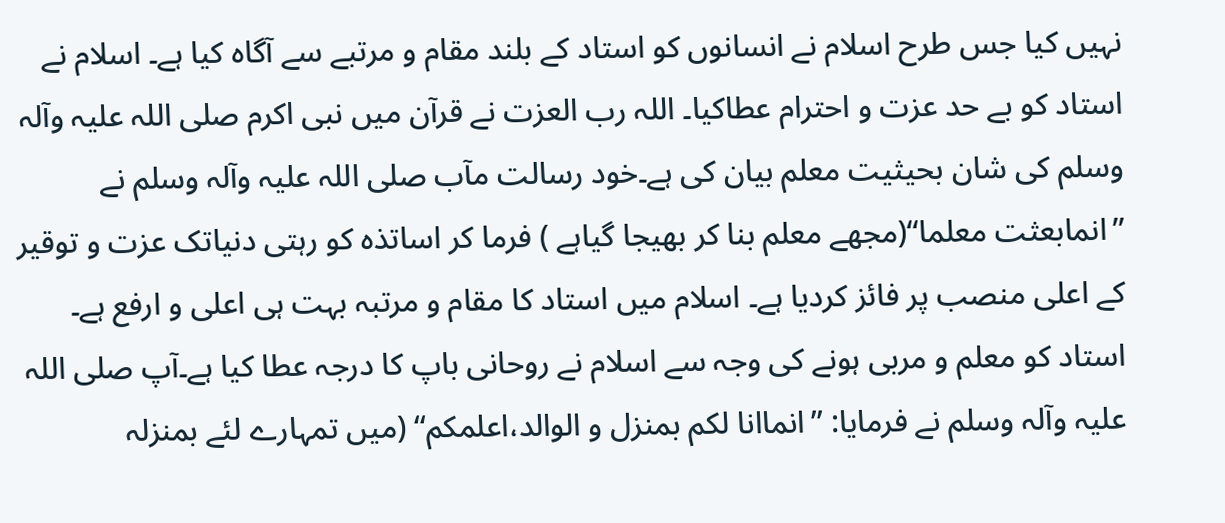نہیں کیا جس طرح اسلام نے انسانوں کو استاد کے بلند مقام و مرتبے سے آگاہ کیا ہے۔ اسلام نے استاد کو بے حد عزت و احترام عطاکیا۔ اللہ رب العزت نے قرآن میں نبی اکرم صلی اللہ علیہ وآلہ وسلم کی شان بحیثیت معلم بیان کی ہے۔خود رسالت مآب صلی اللہ علیہ وآلہ وسلم نے ’’انمابعثت معلما‘‘(مجھے معلم بنا کر بھیجا گیاہے ) فرما کر اساتذہ کو رہتی دنیاتک عزت و توقیر کے اعلی منصب پر فائز کردیا ہے۔ اسلام میں استاد کا مقام و مرتبہ بہت ہی اعلی و ارفع ہے۔ استاد کو معلم و مربی ہونے کی وجہ سے اسلام نے روحانی باپ کا درجہ عطا کیا ہے۔آپ صلی اللہ علیہ وآلہ وسلم نے فرمایا: ’’انماانا لکم بمنزل و الوالد،اعلمکم‘‘ (میں تمہارے لئے بمنزلہ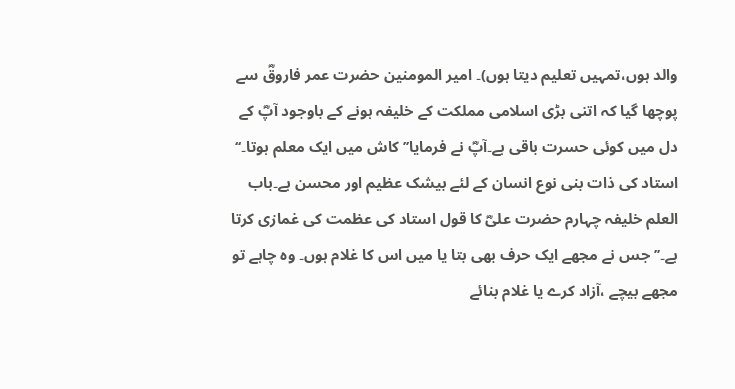والد ہوں،تمہیں تعلیم دیتا ہوں)۔ امیر المومنین حضرت عمر فاروقؓ سے پوچھا گیا کہ اتنی بڑی اسلامی مملکت کے خلیفہ ہونے کے باوجود آپؓ کے دل میں کوئی حسرت باقی ہے۔آپؓ نے فرمایا’’کاش میں ایک معلم ہوتا۔‘‘ استاد کی ذات بنی نوع انسان کے لئے بیشک عظیم اور محسن ہے۔باب العلم خلیفہ چہارم حضرت علیؓ کا قول استاد کی عظمت کی غمازی کرتا ہے۔’’جس نے مجھے ایک حرف بھی بتا یا میں اس کا غلام ہوں۔ وہ چاہے تو مجھے بیچے ،آزاد کرے یا غلام بنائے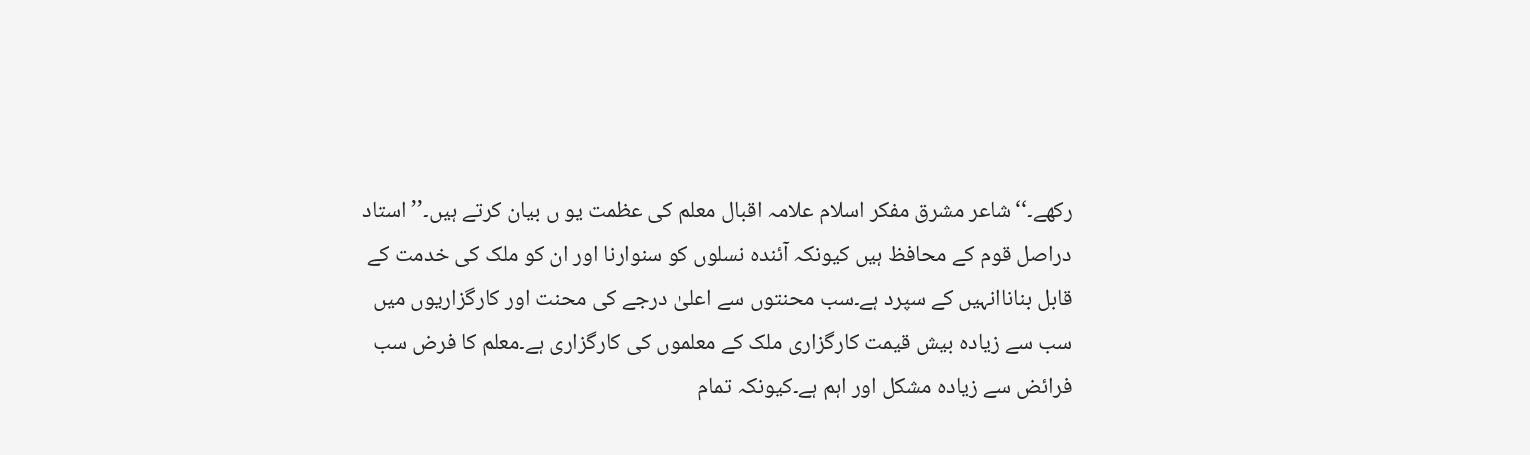رکھے۔‘‘شاعر مشرق مفکر اسلام علامہ اقبال معلم کی عظمت یو ں بیان کرتے ہیں۔’’استاد دراصل قوم کے محافظ ہیں کیونکہ آئندہ نسلوں کو سنوارنا اور ان کو ملک کی خدمت کے قابل بناناانہیں کے سپرد ہے۔سب محنتوں سے اعلیٰ درجے کی محنت اور کارگزاریوں میں سب سے زیادہ بیش قیمت کارگزاری ملک کے معلموں کی کارگزاری ہے۔معلم کا فرض سب فرائض سے زیادہ مشکل اور اہم ہے۔کیونکہ تمام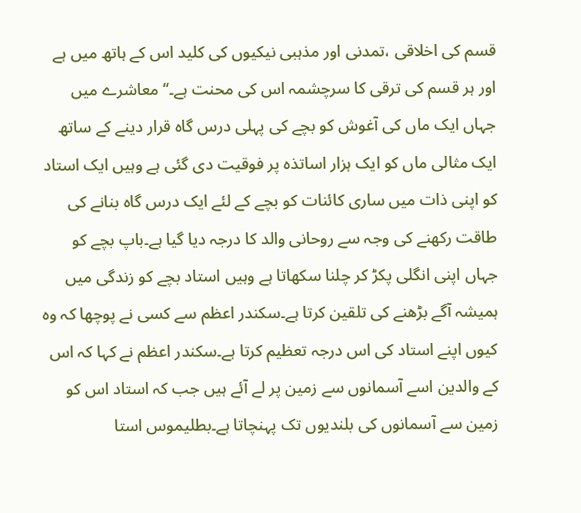قسم کی اخلاقی ،تمدنی اور مذہبی نیکیوں کی کلید اس کے ہاتھ میں ہے اور ہر قسم کی ترقی کا سرچشمہ اس کی محنت ہے۔‘‘ معاشرے میں جہاں ایک ماں کی آغوش کو بچے کی پہلی درس گاہ قرار دینے کے ساتھ ایک مثالی ماں کو ایک ہزار اساتذہ پر فوقیت دی گئی ہے وہیں ایک استاد کو اپنی ذات میں ساری کائنات کو بچے کے لئے ایک درس گاہ بنانے کی طاقت رکھنے کی وجہ سے روحانی والد کا درجہ دیا گیا ہے۔باپ بچے کو جہاں اپنی انگلی پکڑ کر چلنا سکھاتا ہے وہیں استاد بچے کو زندگی میں ہمیشہ آگے بڑھنے کی تلقین کرتا ہے۔سکندر اعظم سے کسی نے پوچھا کہ وہ کیوں اپنے استاد کی اس درجہ تعظیم کرتا ہے۔سکندر اعظم نے کہا کہ اس کے والدین اسے آسمانوں سے زمین پر لے آئے ہیں جب کہ استاد اس کو زمین سے آسمانوں کی بلندیوں تک پہنچاتا ہے۔بطلیموس استا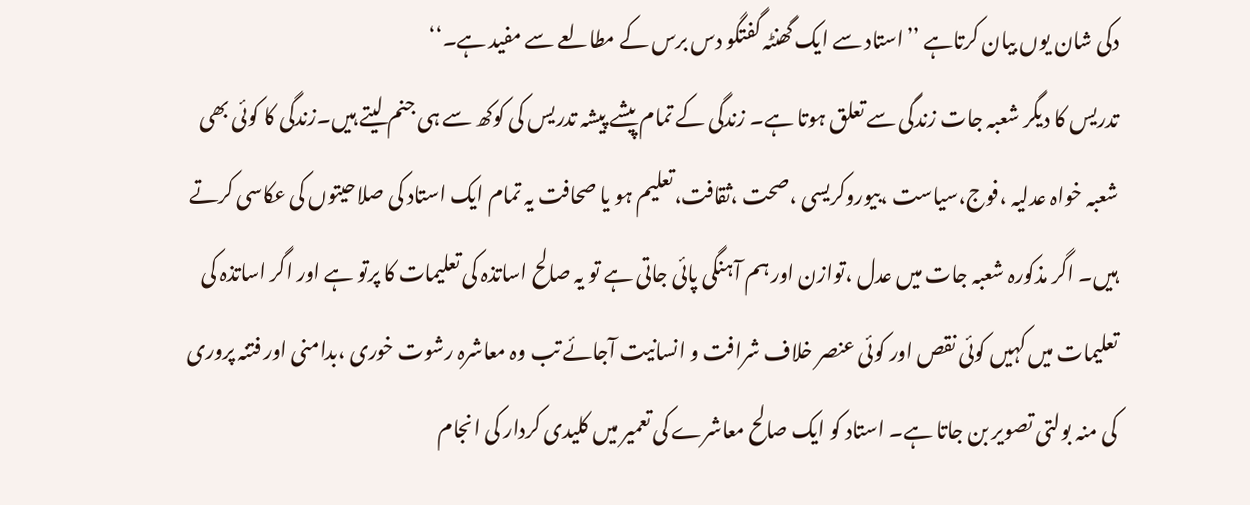دکی شان یوں بیان کرتاہے ’’استاد سے ایک گھنٹہ گفتگو دس برس کے مطالعے سے مفید ہے۔‘‘
تدریس کا دیگر شعبہ جات زندگی سے تعلق ہوتا ہے۔ زندگی کے تمام پیشے پیشہ تدریس کی کوکھ سے ہی جنم لیتے ہیں۔زندگی کا کوئی بھی شعبہ خواہ عدلیہ ،فوج،سیاست ،بیوروکریسی ،صحت ،ثقافت،تعلیم ہو یا صحافت یہ تمام ایک استاد کی صلاحیتوں کی عکاسی کرتے ہیں۔ اگر مذکورہ شعبہ جات میں عدل ،توازن اور ہم آہنگی پائی جاتی ہے تو یہ صالح اساتذہ کی تعلیمات کا پرتو ہے اور اگر اساتذہ کی تعلیمات میں کہیں کوئی نقص اور کوئی عنصر خلاف شرافت و انسانیت آجائے تب وہ معاشرہ رشوت خوری ،بدامنی اور فتنہ پروری کی منہ بولتی تصویر بن جاتا ہے۔ استاد کو ایک صالح معاشرے کی تعمیر میں کلیدی کردار کی انجام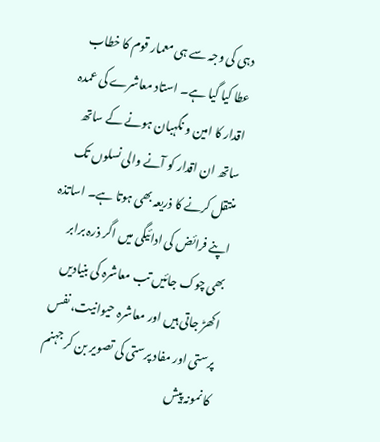دہی کی وجہ سے ہی معمار قوم کا خطاب عطا کیا گیا ہے۔ استاد معاشرے کی عمدہ اقدار کا امین و نگہبان ہونے کے ساتھ ساتھ ان اقدار کو آنے والی نسلوں تک منتقل کرنے کا ذریعہ بھی ہوتا ہے۔ اساتذہ اپنے فرائض کی ادائیگی میں اگر ذرہ برابر بھی چوک جائیں تب معاشرہ کی بنیادیں اکھڑ جاتی ہیں اور معاشرہ حیوانیت، نفس پرستی اور مفاد پرستی کی تصویر بن کر جہنم کا نمونہ پیش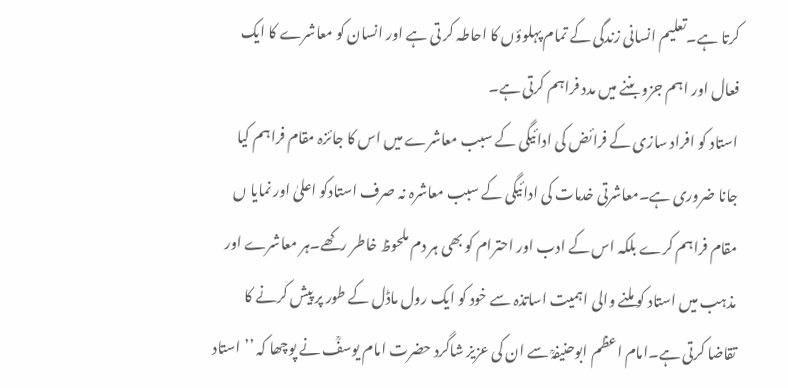کرتا ہے۔تعلیم انسانی زندگی کے تمام پہلوؤں کا احاطہ کر تی ہے اور انسان کو معاشرے کا ایک فعال اور اہم جزو بننے میں مدد فراہم کرتی ہے۔
استاد کو افراد سازی کے فرائض کی ادائیگی کے سبب معاشرے میں اس کا جائزہ مقام فراہم کیا جانا ضروری ہے۔معاشرتی خدمات کی ادائیگی کے سبب معاشرہ نہ صرف استادکو اعلیٰ اور نمایا ں مقام فراہم کرے بلکہ اس کے ادب اور احترام کو بھی ہر دم ملحوظ خاطر رکھے۔ہر معاشرے اور مذہب میں استاد کو ملنے والی اہمیت اساتذہ سے خود کو ایک رول ماڈل کے طور پر پیش کرنے کا تقاضا کرتی ہے۔امام اعظم ابوحنیفہؒ سے ان کی عزیز شاگرد حضرت امام یوسفؒ نے پوچھا کہ ’’ استاد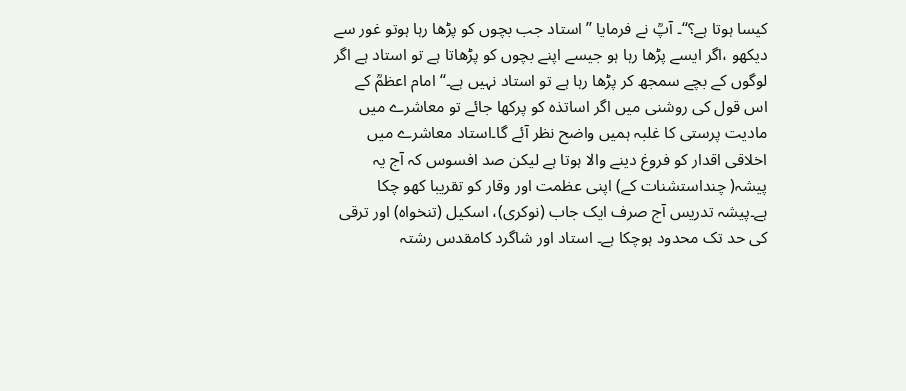کیسا ہوتا ہے؟‘‘۔ آپؒ نے فرمایا ’’استاد جب بچوں کو پڑھا رہا ہوتو غور سے دیکھو ،اگر ایسے پڑھا رہا ہو جیسے اپنے بچوں کو پڑھاتا ہے تو استاد ہے اگر لوگوں کے بچے سمجھ کر پڑھا رہا ہے تو استاد نہیں ہے۔‘‘امام اعظمؒ کے اس قول کی روشنی میں اگر اساتذہ کو پرکھا جائے تو معاشرے میں مادیت پرستی کا غلبہ ہمیں واضح نظر آئے گا۔استاد معاشرے میں اخلاقی اقدار کو فروغ دینے والا ہوتا ہے لیکن صد افسوس کہ آج یہ پیشہ( چنداستشنات کے) اپنی عظمت اور وقار کو تقریبا کھو چکا ہے۔پیشہ تدریس آج صرف ایک جاب (نوکری)، اسکیل (تنخواہ) اور ترقی کی حد تک محدود ہوچکا ہے۔ استاد اور شاگرد کامقدس رشتہ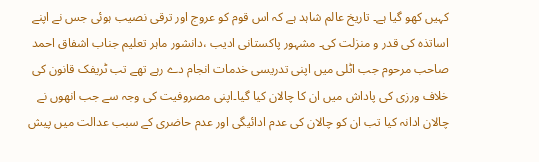کہیں کھو گیا ہے۔ تاریخ عالم شاہد ہے کہ اس قوم کو عروج اور ترقی نصیب ہوئی جس نے اپنے اساتذہ کی قدر و منزلت کی۔ مشہور پاکستانی ادیب ،دانشور ماہر تعلیم جناب اشفاق احمد صاحب مرحوم جب اٹلی میں اپنی تدریسی خدمات انجام دے رہے تھے تب ٹریفک قانون کی خلاف ورزی کی پاداش میں ان کا چالان کیا گیا۔اپنی مصروفیت کی وجہ سے جب انھوں نے چالان ادانہ کیا تب ان کو چالان کی عدم ادائیگی اور عدم حاضری کے سبب عدالت میں پیش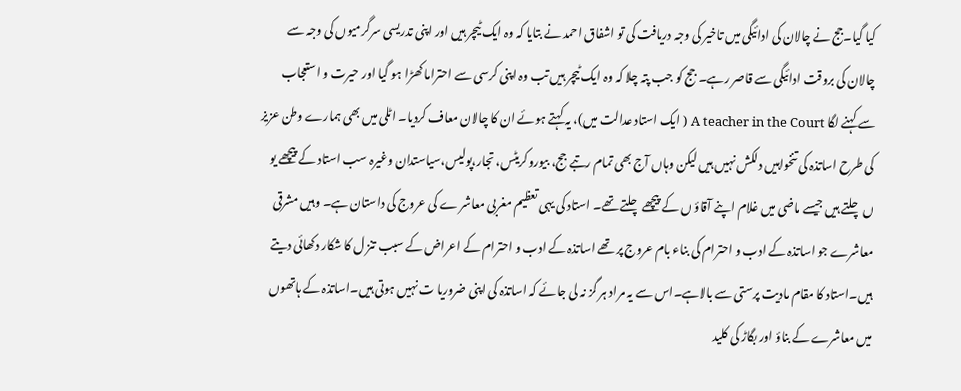کیا گیا۔جج نے چالان کی ادائیگی میں تاخیر کی وجہ دریافت کی تو اشفاق احمد نے بتایا کہ وہ ایک ٹیچر ہیں اور اپنی تدریسی سرگرمیوں کی وجہ سے چالان کی بروقت ادائیگی سے قاصر رہے۔ جج کو جب پتہ چلا کہ وہ ایک ٹیچر ہیں تب وہ اپنی کرسی سے احتراما کھڑا ہو گیا اور حیرت و استعجاب سے کہنے لگا A teacher in the Court ( ایک استاد عدالت میں)، یہ کہتے ہوئے ان کا چالان معاف کردیا۔ اٹلی میں بھی ہمارے وطن عزیز کی طرح اساتذہ کی تنخواہیں دلکش نہیں ہیں لیکن وہاں آج بھی تمام رتبے جج، بیوروکریٹس، تجار،پولیس،سیاستدان وغیرہ سب استاد کے پیچھے یو ں چلتے ہیں جیسے ماضی میں غلام اپنے آقاؤ ں کے پیچھے چلتے تھے۔ استاد کی یہی تعظیم مغربی معاشر ے کی عروج کی داستان ہے۔ وہیں مشرقی معاشرے جو اساتذہ کے ادب و احترام کی بناء بام عروج پر تھے اساتذہ کے ادب و احترام کے اعراض کے سبب تنز ل کا شکار دکھائی دیتے ہیں۔استاد کا مقام مادیت پرستی سے بالاہے۔اس سے یہ مراد ہر گز نہ لی جائے کہ اساتذہ کی اپنی ضروریا ت نہیں ہوتی ہیں۔اساتذہ کے ہاتھوں میں معاشرے کے بناؤ اور بگاڑ کی کلید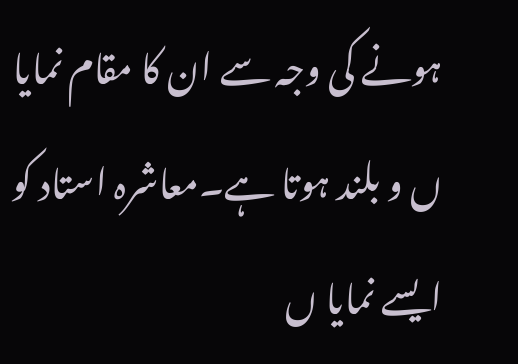ہونے کی وجہ سے ان کا مقام نمایا ں و بلند ہوتا ہے۔معاشرہ استاد کو ایسے نمایا ں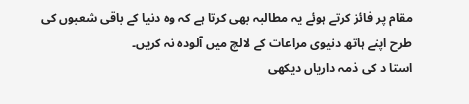مقام پر فائز کرتے ہوئے یہ مطالبہ بھی کرتا ہے کہ وہ دنیا کے باقی شعبوں کی طرح اپنے ہاتھ دنیوی مراعات کے لالچ میں آلودہ نہ کریں۔
استا د کی ذمہ داریاں دیکھی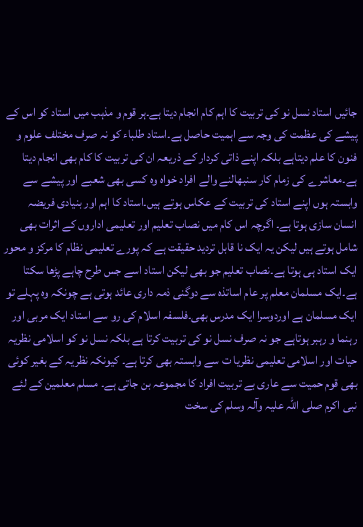جائیں استاد نسل نو کی تربیت کا اہم کام انجام دیتا ہے۔ہر قوم و مذہب میں استاد کو اس کے پیشے کی عظمت کی وجہ سے اہمیت حاصل ہے۔استاد طلباء کو نہ صرف مختلف علوم و فنون کا علم دیتاہے بلکہ اپنے ذاتی کردار کے ذریعہ ان کی تربیت کا کام بھی انجام دیتا ہے۔معاشرے کی زمام کار سنبھالنے والے افراد خواہ وہ کسی بھی شعبے اور پیشے سے وابستہ ہوں اپنے استاد کی تربیت کے عکاس ہوتے ہیں۔استاد کا اہم اور بنیادی فریضہ انسان سازی ہوتا ہے۔ اگرچہ اس کام میں نصاب تعلیم اور تعلیمی اداروں کے اثرات بھی شامل ہوتے ہیں لیکن یہ ایک نا قابل تردید حقیقت ہے کہ پورے تعلیمی نظام کا مرکز و محور ایک استاد ہی ہوتا ہے۔نصاب تعلیم جو بھی لیکن استاد اسے جس طرح چاہے پڑھا سکتا ہے۔ایک مسلمان معلم پر عام اساتذہ سے دوگنی ذمہ داری عائد ہوتی ہے چونکہ وہ پہلے تو ایک مسلمان ہے اوردوسرا ایک مدرس بھی۔فلسفہ اسلام کی رو سے استاد ایک مربی اور رہنما و رہبر ہوتاہے جو نہ صرف نسل نو کی تربیت کرتا ہے بلکہ نسل نو کو اسلامی نظریہ حیات اور اسلامی تعلیمی نظریا ت سے وابستہ بھی کرتا ہے۔ کیونکہ نظریہ کے بغیر کوئی بھی قوم حمیت سے عاری بے تربیت افراد کا مجموعہ بن جاتی ہے۔ مسلم معلمین کے لئے نبی اکرم صلی اللہ علیہ وآلہ وسلم کی سخت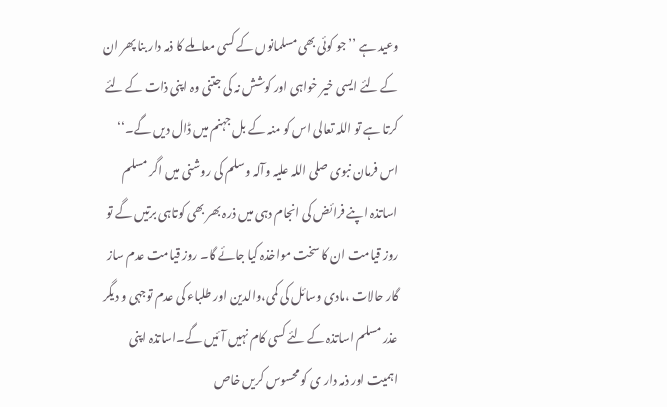وعید ہے ’’جو کوئی بھی مسلمانوں کے کسی معاملے کا ذمہ دار بنا پھر ان کے لئے ایسی خیر خواہی اور کوشش نہ کی جتنی وہ اپنی ذات کے لئے کرتا ہے تو اللہ تعالی اس کو منہ کے بل جہنم میں ڈال دیں گے۔‘‘ اس فرمان نبوی صلی اللہ علیہ وآلہ وسلم کی روشنی میں اگر مسلم اساتذہ اپنے فرائض کی انجام دہی میں ذرہ بھر بھی کوتاہی برتیں گے تو روز قیامت ان کا سخت مواخذہ کیا جائے گا۔ روز قیامت عدم ساز گار حالات ،مادی وسائل کی کمی،والدین اور طلباء کی عدم توجہی و دیگر عذر مسلم اساتذہ کے لئے کسی کام نہیں آئیں گے۔اساتذہ اپنی اہمیت اور ذمہ دار ی کو محسوس کریں خاص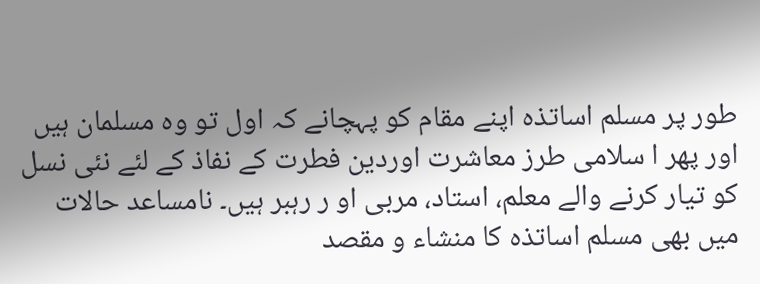طور پر مسلم اساتذہ اپنے مقام کو پہچانے کہ اول تو وہ مسلمان ہیں اور پھر ا سلامی طرز معاشرت اوردین فطرت کے نفاذ کے لئے نئی نسل کو تیار کرنے والے معلم، استاد، مربی او ر رہبر ہیں۔ نامساعد حالات میں بھی مسلم اساتذہ کا منشاء و مقصد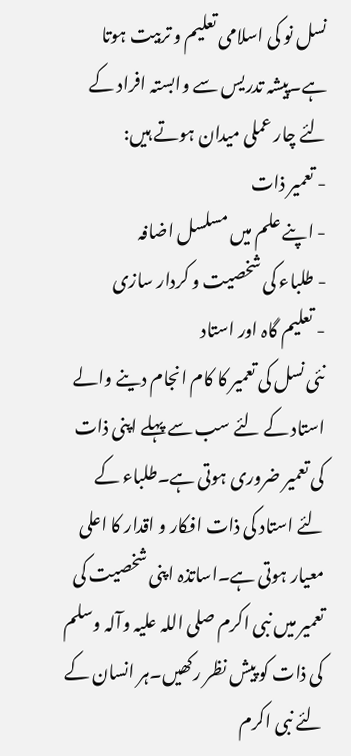نسل نو کی اسلامی تعلیم و تربیت ہوتا ہے۔پیشہ تدریس سے وابستہ افراد کے لئے چار عملی میدان ہوتے ہیں:
- تعمیر ذات
- اپنے علم میں مسلسل اضافہ
- طلباء کی شخصیت و کردار سازی
- تعلیم گاہ اور استاد
نئی نسل کی تعمیر کا کام انجام دینے والے استاد کے لئے سب سے پہلے اپنی ذات کی تعمیر ضروری ہوتی ہے۔طلباء کے لئے استاد کی ذات افکار و اقدار کا اعلی معیار ہوتی ہے۔اساتذہ اپنی شخصیت کی تعمیر میں نبی اکرم صلی اللہ علیہ وآلہ وسلم کی ذات کو پیش نظر رکھیں۔ہر انسان کے لئے نبی اکرم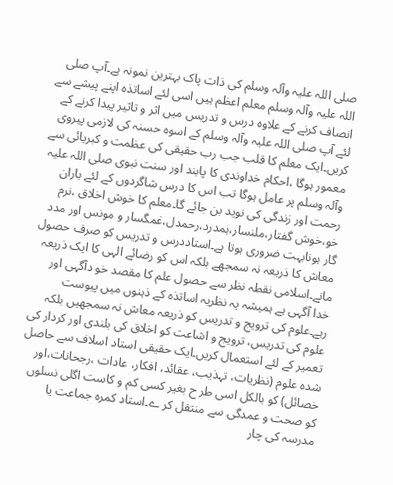صلی اللہ علیہ وآلہ وسلم کی ذات پاک بہترین نمونہ ہے۔آپ صلی اللہ علیہ وآلہ وسلم معلم اعظم ہیں اسی لئے اساتذہ اپنے پیشے سے انصاف کرنے کے علاوہ درس و تدریس میں اثر و تاثیر پیدا کرنے کے لئے آپ صلی اللہ علیہ وآلہ وسلم کے اسوہ حسنہ کی لازمی پیروی کریں۔ایک معلم کا قلب جب رب حقیقی کی عظمت و کبریائی سے معمور ہوگا ،احکام خداوندی کا پابند اور سنت نبوی صلی اللہ علیہ وآلہ وسلم پر عامل ہوگا تب اس کا درس شاگردوں کے لئے باران رحمت اور زندگی کی نوید بن جائے گا۔معلم کا خوش اخلاق ،نرم خو،خوش گفتار،ملنسار،ہمدرد،رحمدل،غمگسار و مونس اور مدد گار ہونابہت ضروری ہوتا ہے۔استاددرس و تدریس کو صرف حصول معاش کا ذریعہ نہ سمجھے بلکہ اس کو رضائے الہی کا ایک ذریعہ مانے۔اسلامی نقطہ نظر سے حصول علم کا مقصد خو دآگہی اور خدا آگہی ہے ہمیشہ یہ نظریہ اساتذہ کے ذہنوں میں پیوست رہے۔علوم کی ترویج و تدریس کو ذریعہ معاش نہ سمجھیں بلکہ علوم کی تدریس، ترویج و اشاعت کو اخلاق کی بلندی اور کردار کی تعمیر کے لئے استعمال کریں۔ایک حقیقی استاد اسلاف سے حاصل شدہ علوم (نظریات، تہذیب، عقائد، افکار، عادات ،رجحانات،اور خصائل) کو بالکل اسی طر ح بغیر کسی کم و کاست اگلی نسلوں کو صحت و عمدگی سے منتقل کر ے۔استاد کمرہ جماعت یا مدرسہ کی چار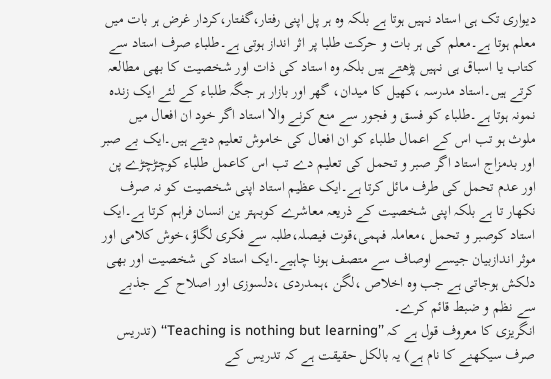دیواری تک ہی استاد نہیں ہوتا ہے بلکہ وہ ہر پل اپنی رفتار،گفتار،کردار غرض ہر بات میں معلم ہوتا ہے۔معلم کی ہر بات و حرکت طلبا پر اثر انداز ہوتی ہے۔طلباء صرف استاد سے کتاب یا اسباق ہی نہیں پڑھتے ہیں بلکہ وہ استاد کی ذات اور شخصیت کا بھی مطالعہ کرتے ہیں۔استاد مدرسہ ،کھیل کا میدان، گھر اور بازار ہر جگہ طلباء کے لئے ایک زندہ نمونہ ہوتا ہے۔طلباء کو فسق و فجور سے منع کرنے والا استاد اگر خود ان افعال میں ملوث ہو تب اس کے اعمال طلباء کو ان افعال کی خاموش تعلیم دیتے ہیں۔ایک بے صبر اور بدمزاج استاد اگر صبر و تحمل کی تعلیم دے تب اس کاعمل طلباء کوچڑچڑے پن اور عدم تحمل کی طرف مائل کرتا ہے۔ایک عظیم استاد اپنی شخصیت کو نہ صرف نکھار تا ہے بلکہ اپنی شخصیت کے ذریعہ معاشرے کوبہتر ین انسان فراہم کرتا ہے۔ایک استاد کوصبر و تحمل ،معاملہ فہمی،قوت فیصلہ،طلبہ سے فکری لگاؤ،خوش کلامی اور موثر اندازبیان جیسے اوصاف سے متصف ہونا چاہیے۔ایک استاد کی شخصیت اور بھی دلکش ہوجاتی ہے جب وہ اخلاص ،لگن ،ہمدردی ،دلسوزی اور اصلاح کے جذبے سے نظم و ضبط قائم کرے۔
انگریزی کا معروف قول ہے کہ ’’Teaching is nothing but learning‘‘ (تدریس صرف سیکھنے کا نام ہے) یہ بالکل حقیقت ہے کہ تدریس کے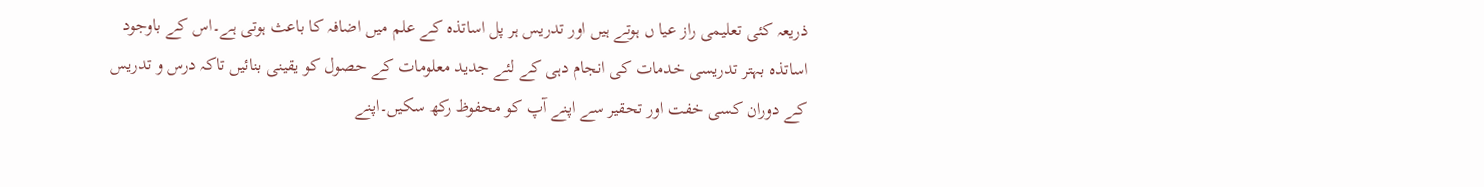ذریعہ کئی تعلیمی راز عیا ں ہوتے ہیں اور تدریس ہر پل اساتذہ کے علم میں اضافہ کا باعث ہوتی ہے۔اس کے باوجود اساتذہ بہتر تدریسی خدمات کی انجام دہی کے لئے جدید معلومات کے حصول کو یقینی بنائیں تاکہ درس و تدریس کے دوران کسی خفت اور تحقیر سے اپنے آپ کو محفوظ رکھ سکیں۔اپنے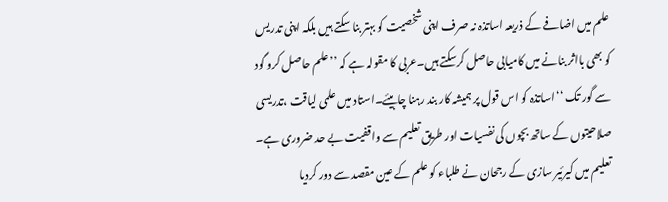علم میں اضافے کے ذریعہ اساتذہ نہ صرف اپنی شخصیت کو بہتر بنا سکتے ہیں بلکہ اپنی تدریس کو بھی بااثر بنانے میں کامیابی حاصل کرسکتے ہیں۔عربی کا مقولہ ہے کہ ’’علم حاصل کرو گود سے گور تک ‘‘اساتذہ کو اس قول پر ہمیشہ کار بند رہنا چاہیئے۔استاد میں علمی لیاقت ،تدریسی صلاحیتوں کے ساتھ بچوں کی نفسیات اور طریق تعلیم سے واقفیت بے حد ضروری ہے۔
تعلیم میں کیرئیر سازی کے رجحان نے طلباء کو علم کے عین مقصد سے دور کردیا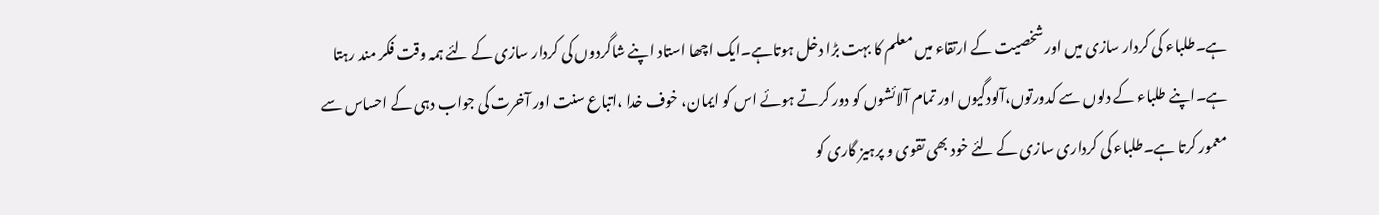ہے۔طلباء کی کردار سازی میں اور شخصیت کے ارتقاء میں معلم کا بہت بڑا دخل ہوتاہے۔ایک اچھا استاد اپنے شاگردوں کی کردار سازی کے لئے ہمہ وقت فکر مند رہتا ہے۔اپنے طلباء کے دلوں سے کدورتوں،آلودگیوں اور تمام آلائشوں کو دور کرتے ہوئے اس کو ایمان، خوف خدا ،اتباع سنت اور آخرت کی جواب دہی کے احساس سے معمور کرتا ہے۔طلباء کی کرداری سازی کے لئے خود بھی تقوی و پرہیز گاری کو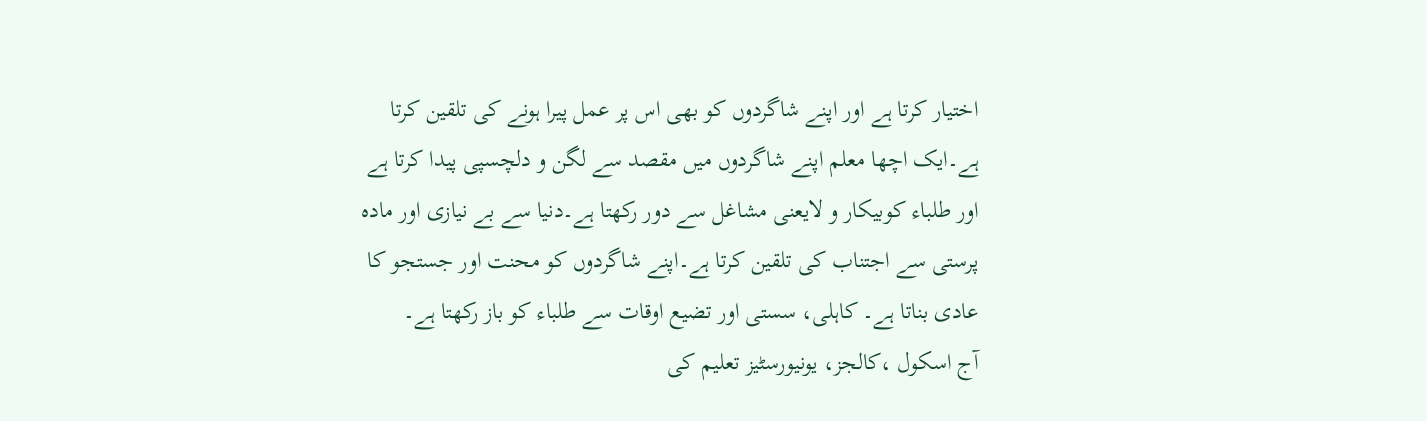اختیار کرتا ہے اور اپنے شاگردوں کو بھی اس پر عمل پیرا ہونے کی تلقین کرتا ہے۔ایک اچھا معلم اپنے شاگردوں میں مقصد سے لگن و دلچسپی پیدا کرتا ہے اور طلباء کوبیکار و لایعنی مشاغل سے دور رکھتا ہے۔دنیا سے بے نیازی اور مادہ پرستی سے اجتناب کی تلقین کرتا ہے۔اپنے شاگردوں کو محنت اور جستجو کا عادی بناتا ہے۔ کاہلی، سستی اور تضیع اوقات سے طلباء کو باز رکھتا ہے۔
آج اسکول ،کالجز، یونیورسٹیز تعلیم کی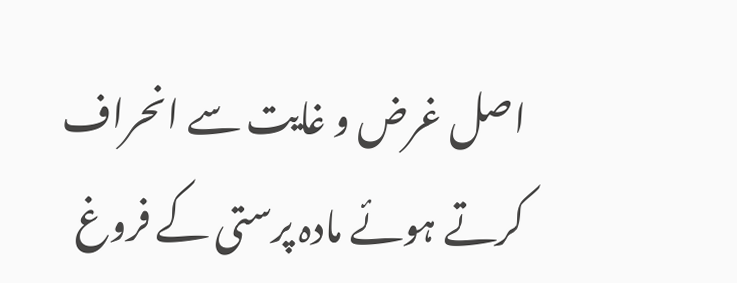اصل غرض و غایت سے انحراف کرتے ہوئے مادہ پرستی کے فروغ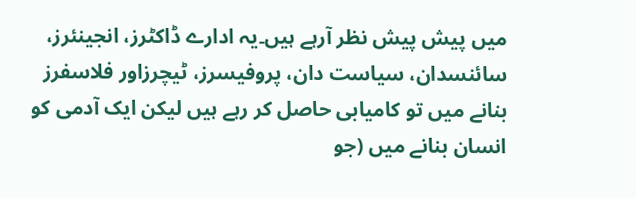میں پیش پیش نظر آرہے ہیں۔یہ ادارے ڈاکٹرز، انجینئرز، سائنسدان، سیاست دان، پروفیسرز، ٹیچرزاور فلاسفرز بنانے میں تو کامیابی حاصل کر رہے ہیں لیکن ایک آدمی کو انسان بنانے میں (جو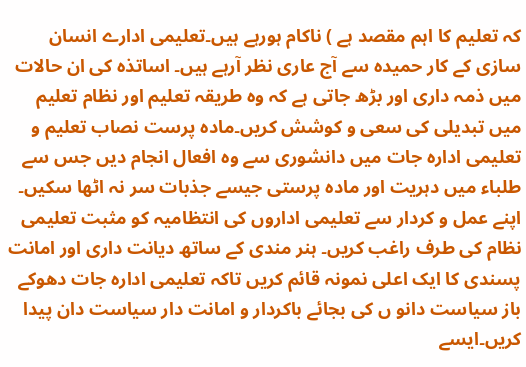کہ تعلیم کا اہم مقصد ہے ) ناکام ہورہے ہیں۔تعلیمی ادارے انسان سازی کے کار حمیدہ سے آج عاری نظر آرہے ہیں۔ اساتذہ کی ان حالات میں ذمہ داری اور بڑھ جاتی ہے کہ وہ طریقہ تعلیم اور نظام تعلیم میں تبدیلی کی سعی و کوشش کریں۔مادہ پرست نصاب تعلیم و تعلیمی ادارہ جات میں دانشوری سے وہ افعال انجام دیں جس سے طلباء میں دہریت اور مادہ پرستی جیسے جذبات سر نہ اٹھا سکیں۔ اپنے عمل و کردار سے تعلیمی اداروں کی انتظامیہ کو مثبت تعلیمی نظام کی طرف راغب کریں۔ ہنر مندی کے ساتھ دیانت داری اور امانت پسندی کا ایک اعلی نمونہ قائم کریں تاکہ تعلیمی ادارہ جات دھوکے باز سیاست دانو ں کی بجائے باکردار و امانت دار سیاست دان پیدا کریں۔ایسے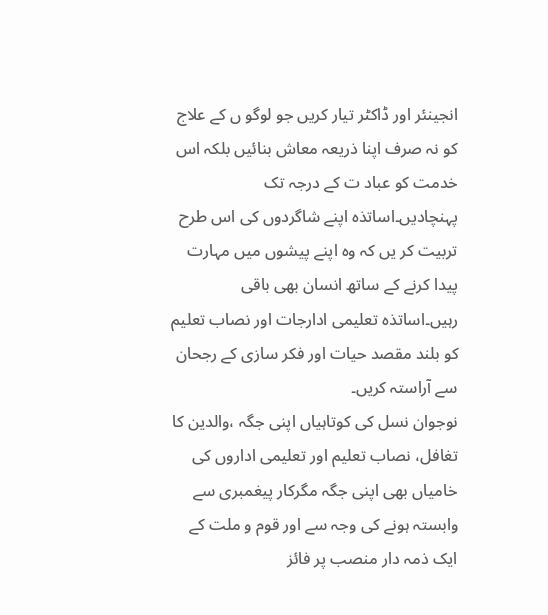انجینئر اور ڈاکٹر تیار کریں جو لوگو ں کے علاج کو نہ صرف اپنا ذریعہ معاش بنائیں بلکہ اس خدمت کو عباد ت کے درجہ تک پہنچادیں۔اساتذہ اپنے شاگردوں کی اس طرح تربیت کر یں کہ وہ اپنے پیشوں میں مہارت پیدا کرنے کے ساتھ انسان بھی باقی رہیں۔اساتذہ تعلیمی ادارجات اور نصاب تعلیم کو بلند مقصد حیات اور فکر سازی کے رجحان سے آراستہ کریں۔
نوجوان نسل کی کوتاہیاں اپنی جگہ ،والدین کا تغافل، نصاب تعلیم اور تعلیمی اداروں کی خامیاں بھی اپنی جگہ مگرکار پیغمبری سے وابستہ ہونے کی وجہ سے اور قوم و ملت کے ایک ذمہ دار منصب پر فائز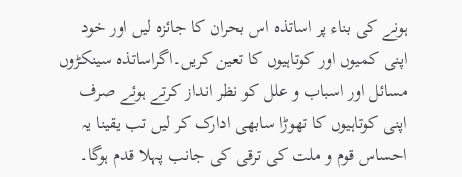ہونے کی بناء پر اساتذہ اس بحران کا جائزہ لیں اور خود اپنی کمیوں اور کوتاہیوں کا تعین کریں۔اگراساتذہ سینکڑوں مسائل اور اسباب و علل کو نظر انداز کرتے ہوئے صرف اپنی کوتاہیوں کا تھوڑا سابھی ادارک کر لیں تب یقینا یہ احساس قوم و ملت کی ترقی کی جانب پہلا قدم ہوگا۔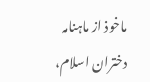ماخوذ از ماہنامہ دختران اسلام،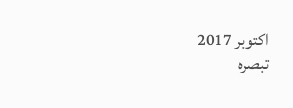اکتوبر 2017
تبصرہ